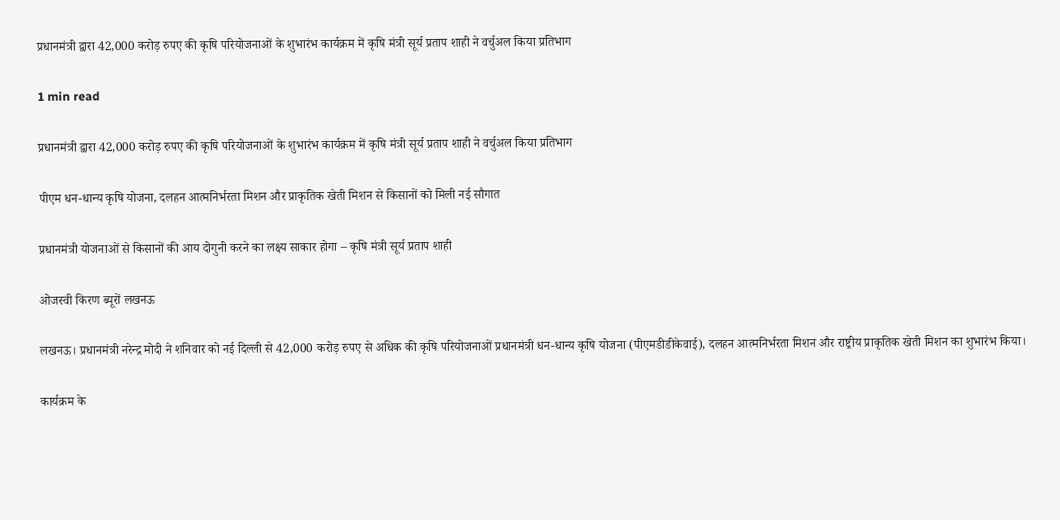प्रधानमंत्री द्वारा 42,000 करोड़ रुपए की कृषि परियोजनाओं के शुभारंभ कार्यक्रम में कृषि मंत्री सूर्य प्रताप शाही ने वर्चुअल किया प्रतिभाग

1 min read

प्रधानमंत्री द्वारा 42,000 करोड़ रुपए की कृषि परियोजनाओं के शुभारंभ कार्यक्रम में कृषि मंत्री सूर्य प्रताप शाही ने वर्चुअल किया प्रतिभाग

पीएम धन-धान्य कृषि योजना, दलहन आत्मनिर्भरता मिशन और प्राकृतिक खेती मिशन से किसानों को मिली नई सौगात

प्रधानमंत्री योजनाओं से किसानों की आय दोगुनी करने का लक्ष्य साकार होगा – कृषि मंत्री सूर्य प्रताप शाही

ओजस्वी किरण ब्यूरों लखनऊ

लखनऊ। प्रधानमंत्री नरेन्द्र मोदी ने शनिवार को नई दिल्ली से 42,000 करोड़ रुपए से अधिक की कृषि परियोजनाओं प्रधानमंत्री धन-धान्य कृषि योजना (पीएमडीडीकेवाई), दलहन आत्मनिर्भरता मिशन और राष्ट्रीय प्राकृतिक खेती मिशन का शुभारंभ किया।

कार्यक्रम के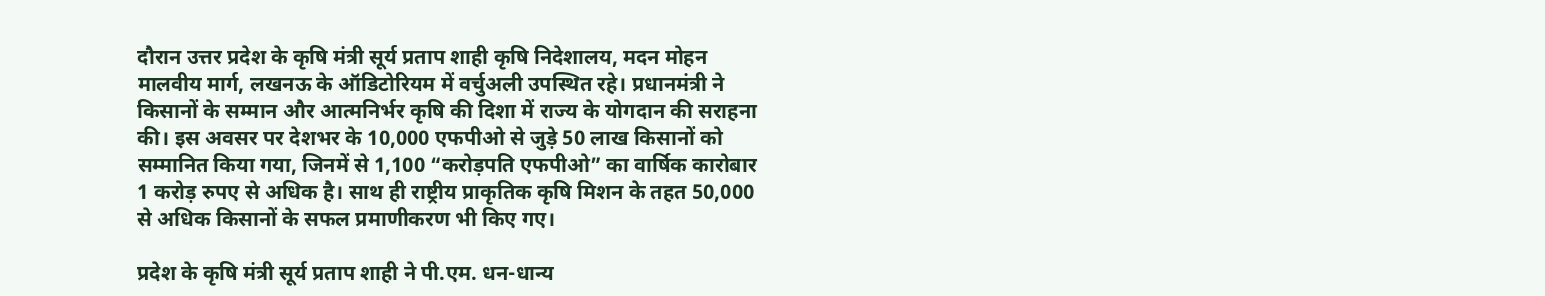दौरान उत्तर प्रदेश के कृषि मंत्री सूर्य प्रताप शाही कृषि निदेशालय, मदन मोहन मालवीय मार्ग, लखनऊ के ऑडिटोरियम में वर्चुअली उपस्थित रहे। प्रधानमंत्री ने किसानों के सम्मान और आत्मनिर्भर कृषि की दिशा में राज्य के योगदान की सराहना की। इस अवसर पर देशभर के 10,000 एफपीओ से जुड़े 50 लाख किसानों को सम्मानित किया गया, जिनमें से 1,100 “करोड़पति एफपीओ” का वार्षिक कारोबार 1 करोड़ रुपए से अधिक है। साथ ही राष्ट्रीय प्राकृतिक कृषि मिशन के तहत 50,000 से अधिक किसानों के सफल प्रमाणीकरण भी किए गए।

प्रदेश के कृषि मंत्री सूर्य प्रताप शाही ने पी.एम. धन-धान्य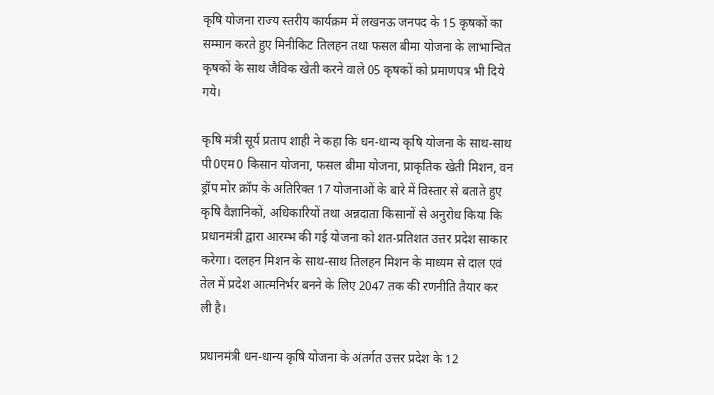कृषि योजना राज्य स्तरीय कार्यक्रम में लखनऊ जनपद के 15 कृषकों का सम्मान करते हुए मिनीकिट तिलहन तथा फसल बीमा योजना के लाभान्वित कृषकों के साथ जैविक खेती करने वाले 05 कृषकों को प्रमाणपत्र भी दिये गये।

कृषि मंत्री सूर्य प्रताप शाही ने कहा कि धन-धान्य कृषि योजना के साथ-साथ पी0एम0 किसान योजना, फसल बीमा योजना, प्राकृतिक खेती मिशन, वन ड्रॉप मोर क्रॉप के अतिरिक्त 17 योजनाओं के बारे में विस्तार से बताते हुए कृषि वैज्ञानिकों, अधिकारियों तथा अन्नदाता किसानों से अनुरोध किया कि प्रधानमंत्री द्वारा आरम्भ की गई योजना को शत-प्रतिशत उत्तर प्रदेश साकार करेगा। दलहन मिशन के साथ-साथ तिलहन मिशन के माध्यम से दाल एवं तेल में प्रदेश आत्मनिर्भर बनने के लिए 2047 तक की रणनीति तैयार कर ली है।

प्रधानमंत्री धन-धान्य कृषि योजना के अंतर्गत उत्तर प्रदेश के 12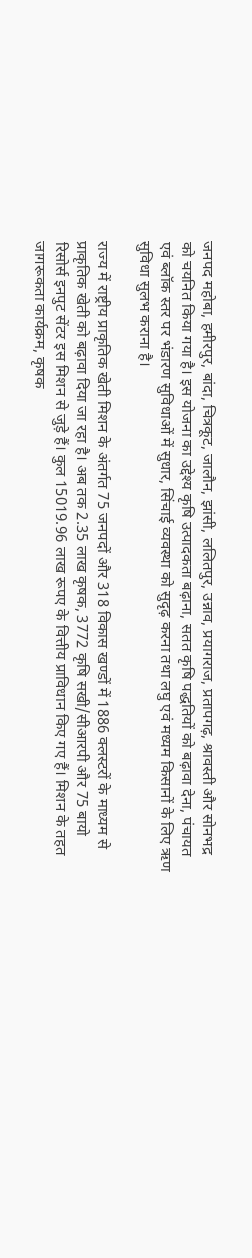जनपद महोबा, हमीरपुर, बांदा, चित्रकूट, जालौन, झांसी, ललितपुर, उन्नाव, प्रयागराज, प्रतापगढ़, श्रावस्ती और सोनभद्र को चयनित किया गया है। इस योजना का उद्देश्य कृषि उत्पादकता बढ़ाना, सतत कृषि पद्धतियों को बढ़ावा देना, पंचायत एवं ब्लॉक स्तर पर भंडारण सुविधाओं में सुधार, सिंचाई व्यवस्था को सुदृढ़ करना तथा लघु एवं मध्यम किसानों के लिए ऋण सुविधा सुलभ कराना है।

राज्य में राष्ट्रीय प्राकृतिक खेती मिशन के अंतर्गत 75 जनपदों और 318 विकास खण्डों में 1886 क्लस्टरों के माध्यम से प्राकृतिक खेती को बढ़ावा दिया जा रहा है। अब तक 2.35 लाख कृषक, 3772 कृषि सखी/सीआरपी और 75 बायो रिसोर्स इनपुट सेंटर इस मिशन से जुड़े हैं। कुल 15019.96 लाख रूपए के वित्तीय प्राविधान किए गए हैं। मिशन के तहत जागरूकता कार्यक्रम, कृषक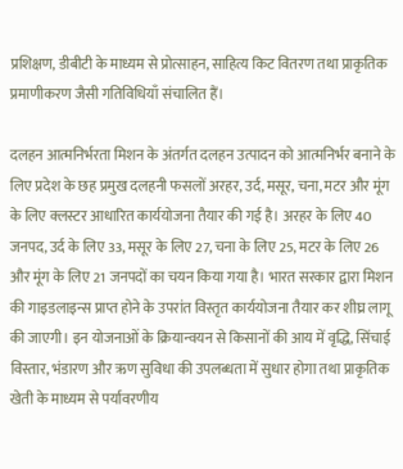प्रशिक्षण, डीबीटी के माध्यम से प्रोत्साहन, साहित्य किट वितरण तथा प्राकृतिक प्रमाणीकरण जैसी गतिविधियाँ संचालित हैं।

दलहन आत्मनिर्भरता मिशन के अंतर्गत दलहन उत्पादन को आत्मनिर्भर बनाने के लिए प्रदेश के छह प्रमुख दलहनी फसलों अरहर, उर्द, मसूर, चना, मटर और मूंग के लिए क्लस्टर आधारित कार्ययोजना तैयार की गई है। अरहर के लिए 40 जनपद, उर्द के लिए 33, मसूर के लिए 27, चना के लिए 25, मटर के लिए 26 और मूंग के लिए 21 जनपदों का चयन किया गया है। भारत सरकार द्वारा मिशन की गाइडलाइन्स प्राप्त होने के उपरांत विस्तृत कार्ययोजना तैयार कर शीघ्र लागू की जाएगी। इन योजनाओं के क्रियान्वयन से किसानों की आय में वृद्धि, सिंचाई विस्तार, भंडारण और ऋण सुविधा की उपलब्धता में सुधार होगा तथा प्राकृतिक खेती के माध्यम से पर्यावरणीय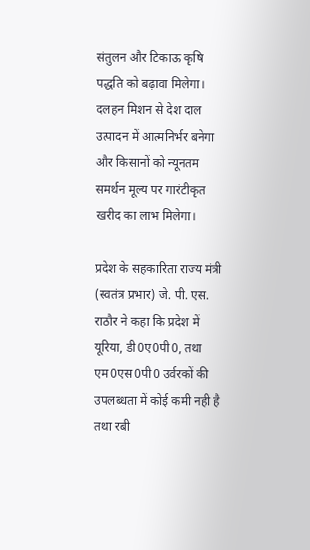संतुलन और टिकाऊ कृषि पद्धति को बढ़ावा मिलेगा। दलहन मिशन से देश दाल उत्पादन में आत्मनिर्भर बनेगा और किसानों को न्यूनतम समर्थन मूल्य पर गारंटीकृत खरीद का लाभ मिलेगा।

प्रदेश के सहकारिता राज्य मंत्री (स्वतंत्र प्रभार) जे. पी. एस. राठौर ने कहा कि प्रदेश में यूरिया, डी0ए0पी0, तथा एम0एस0पी0 उर्वरकों की उपलब्धता में कोई कमी नही है तथा रबी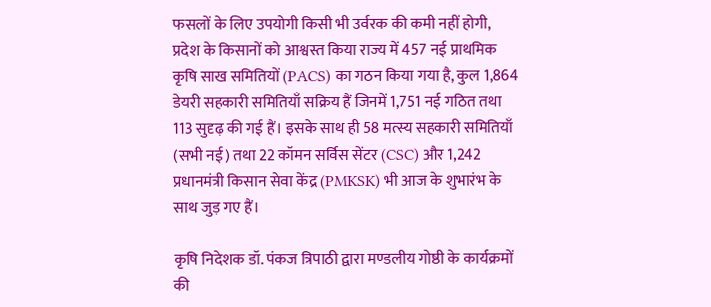फसलों के लिए उपयोगी किसी भी उर्वरक की कमी नहीं होगी, प्रदेश के किसानों को आश्वस्त किया राज्य में 457 नई प्राथमिक कृषि साख समितियों (PACS) का गठन किया गया है, कुल 1,864 डेयरी सहकारी समितियाँ सक्रिय हैं जिनमें 1,751 नई गठित तथा 113 सुदृढ़ की गई हैं। इसके साथ ही 58 मत्स्य सहकारी समितियाँ (सभी नई) तथा 22 कॉमन सर्विस सेंटर (CSC) और 1,242 प्रधानमंत्री किसान सेवा केंद्र (PMKSK) भी आज के शुभारंभ के साथ जुड़ गए हैं।

कृषि निदेशक डॉ. पंकज त्रिपाठी द्वारा मण्डलीय गोष्ठी के कार्यक्रमों की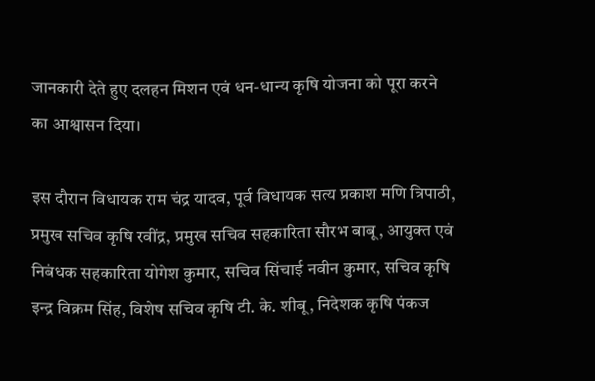जानकारी देते हुए दलहन मिशन एवं धन-धान्य कृषि योजना को पूरा करने का आश्वासन दिया।

इस दौरान विधायक राम चंद्र यादव, पूर्व विधायक सत्य प्रकाश मणि त्रिपाठी, प्रमुख सचिव कृषि रवींद्र, प्रमुख सचिव सहकारिता सौरभ बाबू, आयुक्त एवं निबंधक सहकारिता योगेश कुमार, सचिव सिंचाई नवीन कुमार, सचिव कृषि इन्द्र विक्रम सिंह, विशेष सचिव कृषि टी. के. शीबू, निदेशक कृषि पंकज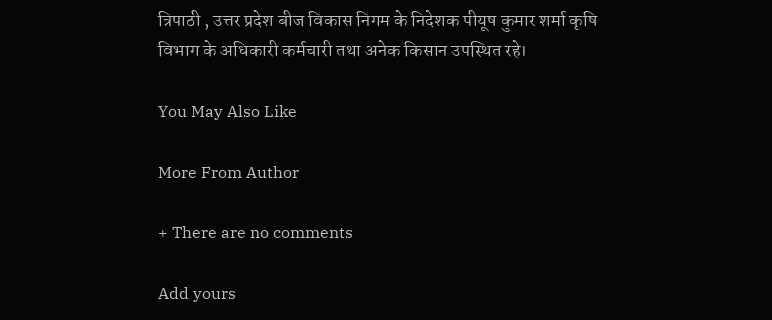त्रिपाठी , उत्तर प्रदेश बीज विकास निगम के निदेशक पीयूष कुमार शर्मा कृषि विभाग के अधिकारी कर्मचारी तथा अनेक किसान उपस्थित रहे।

You May Also Like

More From Author

+ There are no comments

Add yours